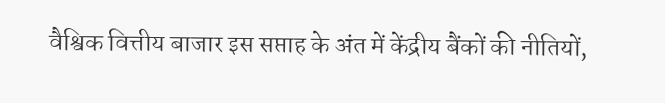वैश्विक वित्तीय बाजार इस सप्ताह के अंत में केंद्रीय बैंकों की नीतियों,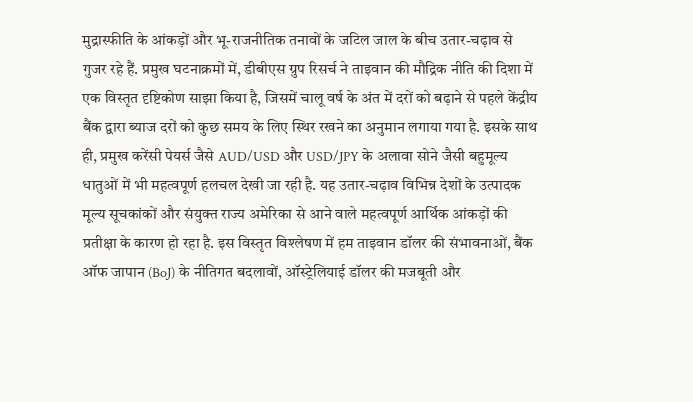मुद्रास्फीति के आंकड़ों और भू-राजनीतिक तनावों के जटिल जाल के बीच उतार-चढ़ाव से गुजर रहे हैं. प्रमुख घटनाक्रमों में, डीबीएस ग्रुप रिसर्च ने ताइवान की मौद्रिक नीति की दिशा में एक विस्तृत दृष्टिकोण साझा किया है, जिसमें चालू वर्ष के अंत में दरों को बढ़ाने से पहले केंद्रीय बैंक द्वारा ब्याज दरों को कुछ समय के लिए स्थिर रखने का अनुमान लगाया गया है. इसके साथ ही, प्रमुख करेंसी पेयर्स जैसे AUD/USD और USD/JPY के अलावा सोने जैसी बहुमूल्य धातुओं में भी महत्वपूर्ण हलचल देखी जा रही है. यह उतार-चढ़ाव विभिन्न देशों के उत्पादक मूल्य सूचकांकों और संयुक्त राज्य अमेरिका से आने वाले महत्वपूर्ण आर्थिक आंकड़ों की प्रतीक्षा के कारण हो रहा है. इस विस्तृत विश्लेषण में हम ताइवान डॉलर की संभावनाओं, बैंक ऑफ जापान (BoJ) के नीतिगत बदलावों, ऑस्ट्रेलियाई डॉलर की मजबूती और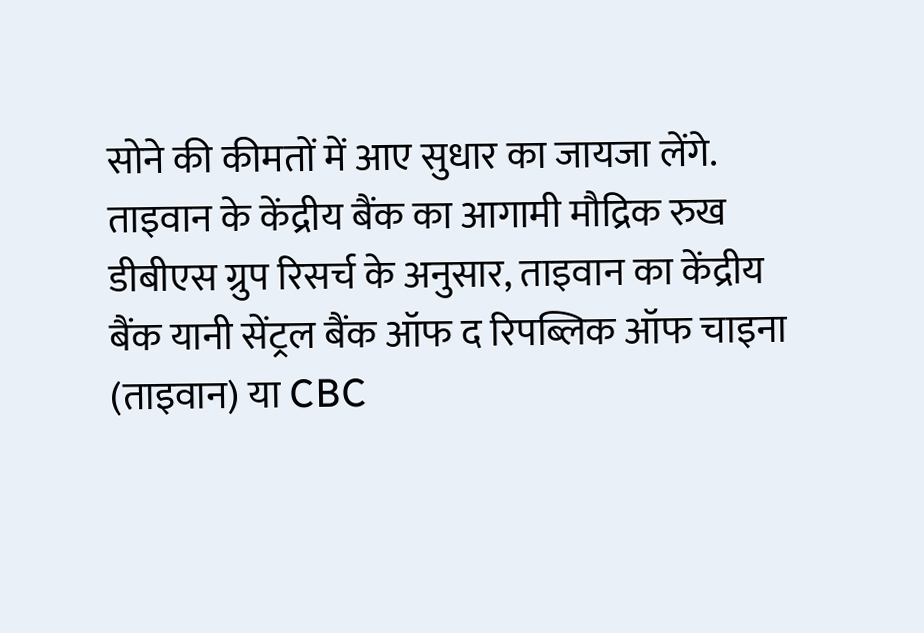सोने की कीमतों में आए सुधार का जायजा लेंगे.
ताइवान के केंद्रीय बैंक का आगामी मौद्रिक रुख
डीबीएस ग्रुप रिसर्च के अनुसार, ताइवान का केंद्रीय बैंक यानी सेंट्रल बैंक ऑफ द रिपब्लिक ऑफ चाइना (ताइवान) या CBC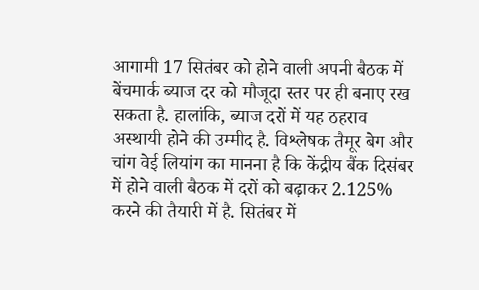आगामी 17 सितंबर को होने वाली अपनी बैठक में बेंचमार्क ब्याज दर को मौजूदा स्तर पर ही बनाए रख सकता है. हालांकि, ब्याज दरों में यह ठहराव अस्थायी होने की उम्मीद है. विश्लेषक तैमूर बेग और चांग वेई लियांग का मानना है कि केंद्रीय बैंक दिसंबर में होने वाली बैठक में दरों को बढ़ाकर 2.125% करने की तैयारी में है. सितंबर में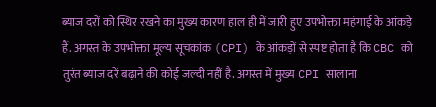ब्याज दरों को स्थिर रखने का मुख्य कारण हाल ही में जारी हुए उपभोक्ता महंगाई के आंकड़े हैं. अगस्त के उपभोक्ता मूल्य सूचकांक (CPI) के आंकड़ों से स्पष्ट होता है कि CBC को तुरंत ब्याज दरें बढ़ाने की कोई जल्दी नहीं है. अगस्त में मुख्य CPI सालाना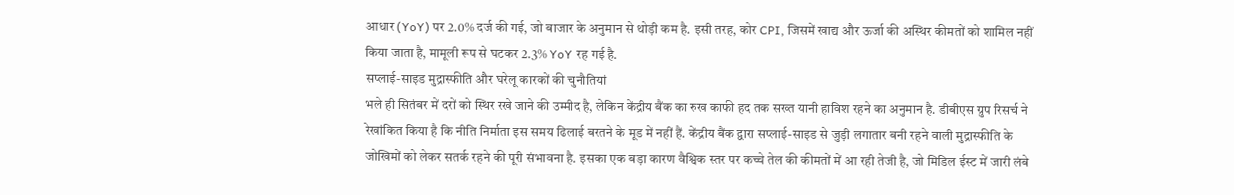आधार (YoY) पर 2.0% दर्ज की गई, जो बाजार के अनुमान से थोड़ी कम है. इसी तरह, कोर CPI, जिसमें खाद्य और ऊर्जा की अस्थिर कीमतों को शामिल नहीं किया जाता है, मामूली रूप से घटकर 2.3% YoY रह गई है.
सप्लाई-साइड मुद्रास्फीति और घरेलू कारकों की चुनौतियां
भले ही सितंबर में दरों को स्थिर रखे जाने की उम्मीद है, लेकिन केंद्रीय बैंक का रुख काफी हद तक सख्त यानी हाविश रहने का अनुमान है. डीबीएस ग्रुप रिसर्च ने रेखांकित किया है कि नीति निर्माता इस समय ढिलाई बरतने के मूड में नहीं हैं. केंद्रीय बैंक द्वारा सप्लाई-साइड से जुड़ी लगातार बनी रहने वाली मुद्रास्फीति के जोखिमों को लेकर सतर्क रहने की पूरी संभावना है. इसका एक बड़ा कारण वैश्विक स्तर पर कच्चे तेल की कीमतों में आ रही तेजी है, जो मिडिल ईस्ट में जारी लंबे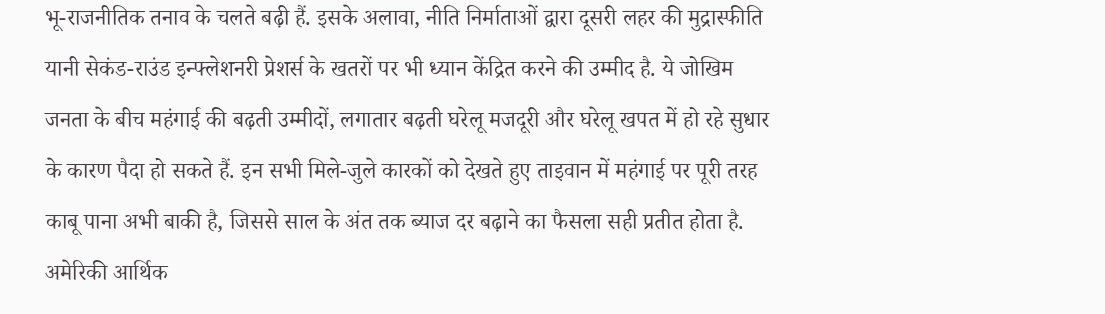भू-राजनीतिक तनाव के चलते बढ़ी हैं. इसके अलावा, नीति निर्माताओं द्वारा दूसरी लहर की मुद्रास्फीति यानी सेकंड-राउंड इन्फ्लेशनरी प्रेशर्स के खतरों पर भी ध्यान केंद्रित करने की उम्मीद है. ये जोखिम जनता के बीच महंगाई की बढ़ती उम्मीदों, लगातार बढ़ती घरेलू मजदूरी और घरेलू खपत में हो रहे सुधार के कारण पैदा हो सकते हैं. इन सभी मिले-जुले कारकों को देखते हुए ताइवान में महंगाई पर पूरी तरह काबू पाना अभी बाकी है, जिससे साल के अंत तक ब्याज दर बढ़ाने का फैसला सही प्रतीत होता है.
अमेरिकी आर्थिक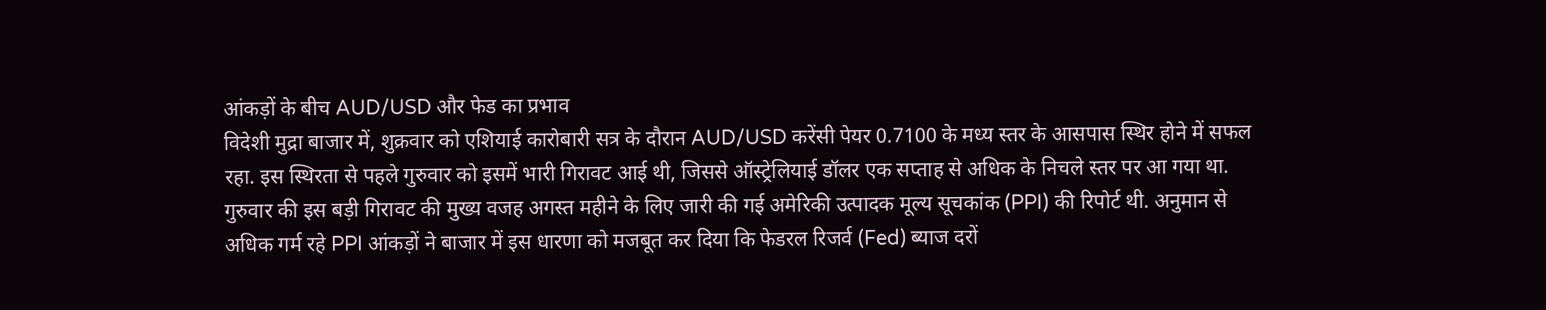आंकड़ों के बीच AUD/USD और फेड का प्रभाव
विदेशी मुद्रा बाजार में, शुक्रवार को एशियाई कारोबारी सत्र के दौरान AUD/USD करेंसी पेयर 0.7100 के मध्य स्तर के आसपास स्थिर होने में सफल रहा. इस स्थिरता से पहले गुरुवार को इसमें भारी गिरावट आई थी, जिससे ऑस्ट्रेलियाई डॉलर एक सप्ताह से अधिक के निचले स्तर पर आ गया था. गुरुवार की इस बड़ी गिरावट की मुख्य वजह अगस्त महीने के लिए जारी की गई अमेरिकी उत्पादक मूल्य सूचकांक (PPI) की रिपोर्ट थी. अनुमान से अधिक गर्म रहे PPI आंकड़ों ने बाजार में इस धारणा को मजबूत कर दिया कि फेडरल रिजर्व (Fed) ब्याज दरों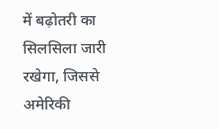में बढ़ोतरी का सिलसिला जारी रखेगा, जिससे अमेरिकी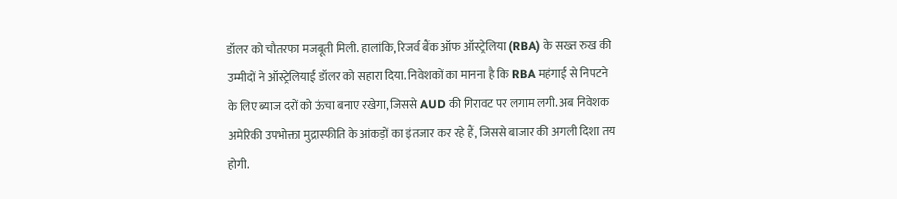डॉलर को चौतरफा मजबूती मिली. हालांकि, रिजर्व बैंक ऑफ ऑस्ट्रेलिया (RBA) के सख्त रुख की उम्मीदों ने ऑस्ट्रेलियाई डॉलर को सहारा दिया. निवेशकों का मानना है कि RBA महंगाई से निपटने के लिए ब्याज दरों को ऊंचा बनाए रखेगा, जिससे AUD की गिरावट पर लगाम लगी. अब निवेशक अमेरिकी उपभोक्ता मुद्रास्फीति के आंकड़ों का इंतजार कर रहे हैं, जिससे बाजार की अगली दिशा तय होगी.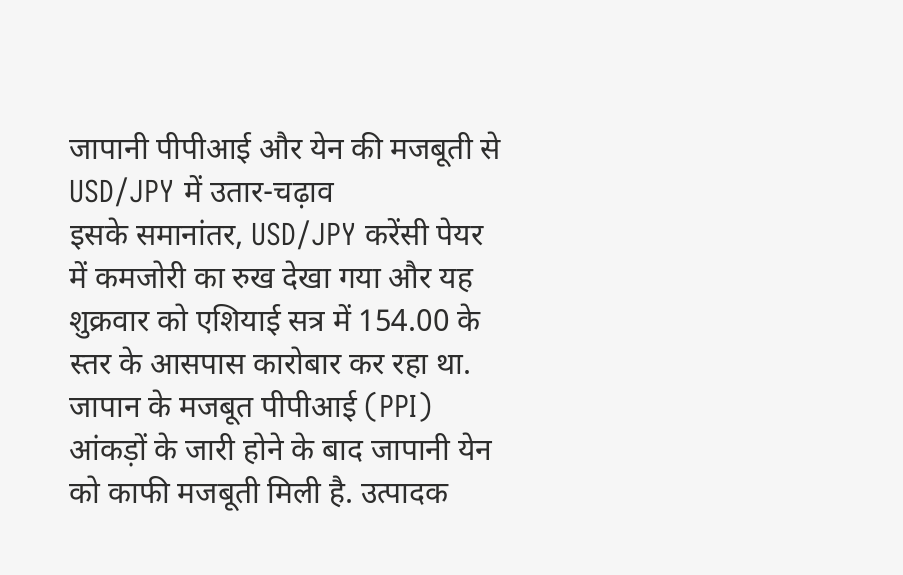जापानी पीपीआई और येन की मजबूती से USD/JPY में उतार-चढ़ाव
इसके समानांतर, USD/JPY करेंसी पेयर में कमजोरी का रुख देखा गया और यह शुक्रवार को एशियाई सत्र में 154.00 के स्तर के आसपास कारोबार कर रहा था. जापान के मजबूत पीपीआई (PPI) आंकड़ों के जारी होने के बाद जापानी येन को काफी मजबूती मिली है. उत्पादक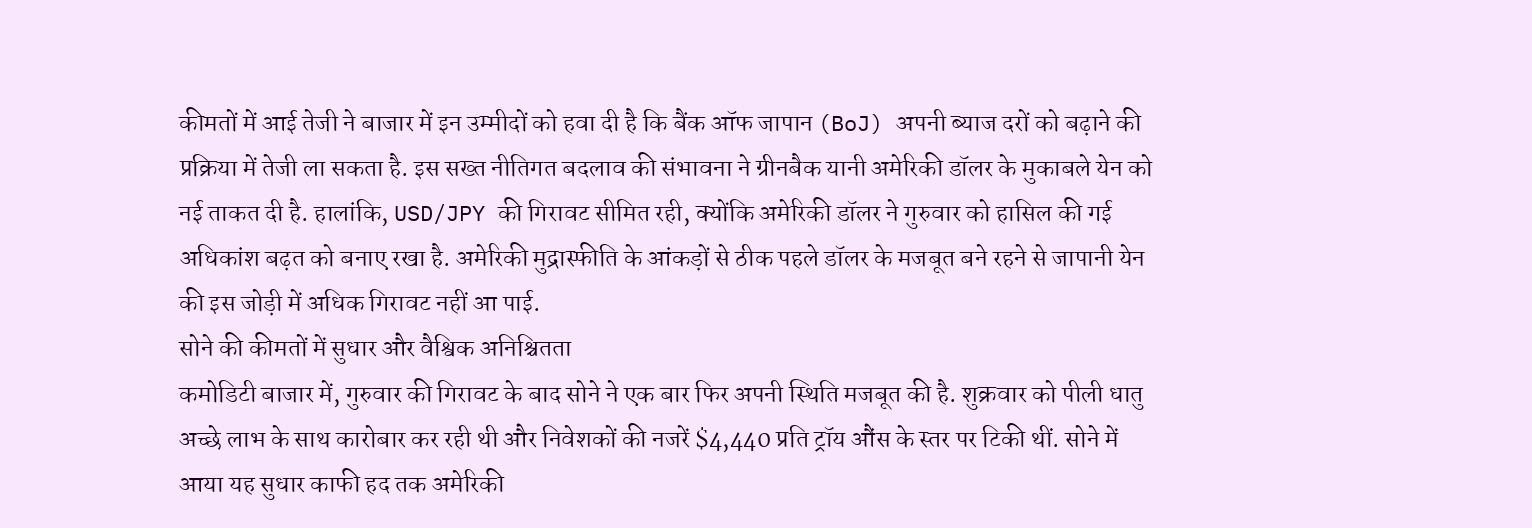कीमतों में आई तेजी ने बाजार में इन उम्मीदों को हवा दी है कि बैंक ऑफ जापान (BoJ) अपनी ब्याज दरों को बढ़ाने की प्रक्रिया में तेजी ला सकता है. इस सख्त नीतिगत बदलाव की संभावना ने ग्रीनबैक यानी अमेरिकी डॉलर के मुकाबले येन को नई ताकत दी है. हालांकि, USD/JPY की गिरावट सीमित रही, क्योंकि अमेरिकी डॉलर ने गुरुवार को हासिल की गई अधिकांश बढ़त को बनाए रखा है. अमेरिकी मुद्रास्फीति के आंकड़ों से ठीक पहले डॉलर के मजबूत बने रहने से जापानी येन की इस जोड़ी में अधिक गिरावट नहीं आ पाई.
सोने की कीमतों में सुधार और वैश्विक अनिश्चितता
कमोडिटी बाजार में, गुरुवार की गिरावट के बाद सोने ने एक बार फिर अपनी स्थिति मजबूत की है. शुक्रवार को पीली धातु अच्छे लाभ के साथ कारोबार कर रही थी और निवेशकों की नजरें $4,440 प्रति ट्रॉय औंस के स्तर पर टिकी थीं. सोने में आया यह सुधार काफी हद तक अमेरिकी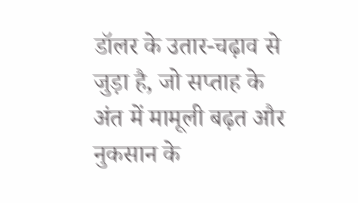डॉलर के उतार-चढ़ाव से जुड़ा है, जो सप्ताह के अंत में मामूली बढ़त और नुकसान के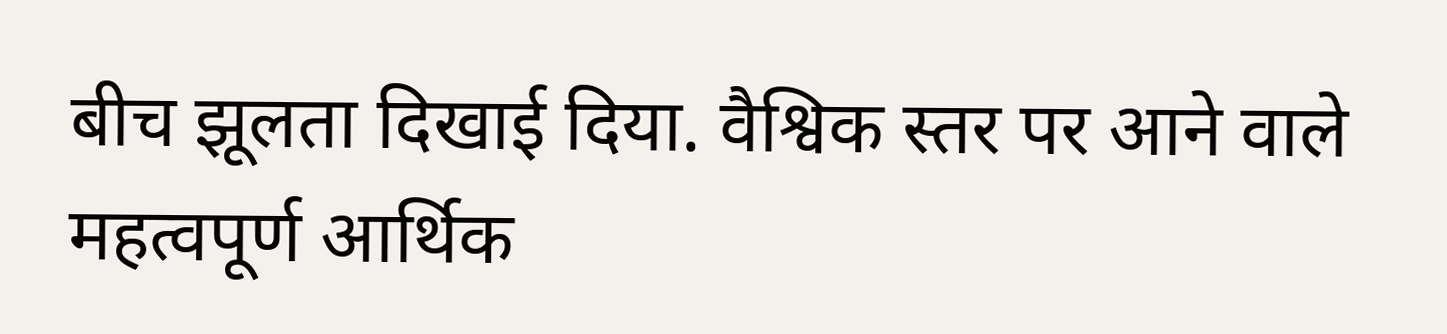बीच झूलता दिखाई दिया. वैश्विक स्तर पर आने वाले महत्वपूर्ण आर्थिक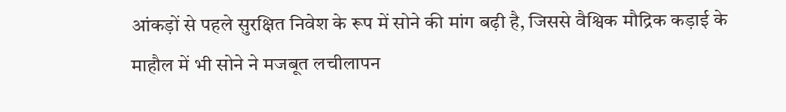आंकड़ों से पहले सुरक्षित निवेश के रूप में सोने की मांग बढ़ी है, जिससे वैश्विक मौद्रिक कड़ाई के माहौल में भी सोने ने मजबूत लचीलापन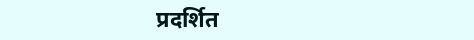प्रदर्शित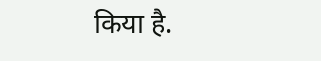किया है.